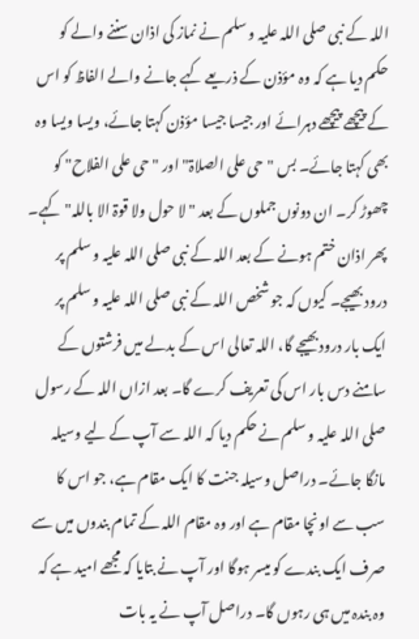اللہ کے نبی صلی اللہ علیہ و سلم نے نماز کی اذان سننے والے کو حکم دیا ہے کہ وہ مؤذن کے ذریعے کہے جانے والے الفاظ کو اس کے پیچھے پیچھے دہرائے اور جیسا جیسا مؤذن کہتا جائے، ویسا ویسا وہ بھی کہتا جائے۔ بس "حی علی الصلاۃ" اور "حی علی الفلاح" کو چھوڑ کر۔ ان دونوں جملوں کے بعد "لا حول ولا قوۃ الا باللہ" کہے۔ پھر اذان ختم ہونے کے بعد اللہ کے نبی صلی اللہ علیہ و سلم پر درود بھیجے۔ کیوں کہ جو شخص اللہ کے نبی صلی اللہ علیہ و سلم پر ایک بار درود بھیجے گا، اللہ تعالی اس کے بدلے میں فرشتوں کے سامنے دس بار اس کی تعریف کرے گا۔ بعد ازاں اللہ کے رسول صلی اللہ علیہ و سلم نے حکم دیا کہ اللہ سے آپ کے لیے وسیلہ مانگا جائے۔ دراصل وسیلہ جنت کا ایک مقام ہے، جو اس کا سب سے اونچا مقام ہے اور وہ مقام اللہ کے تمام بندوں میں سے صرف ایک بندے کو میسر ہوگا اور آپ نے بتایا کہ مجھے امید ہے کہ وہ بندہ میں ہی رہوں گا۔ دراصل آپ نے یہ بات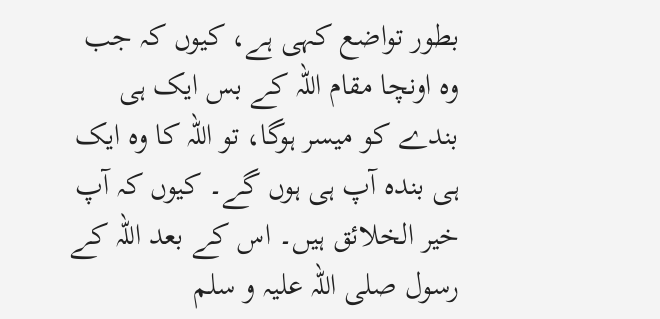بطور تواضع کہی ہے، کیوں کہ جب وہ اونچا مقام اللہ کے بس ایک ہی بندے کو میسر ہوگا، تو اللہ کا وہ ایک ہی بندہ آپ ہی ہوں گے۔ کیوں کہ آپ خیر الخلائق ہیں۔ اس کے بعد اللہ کے رسول صلی اللہ علیہ و سلم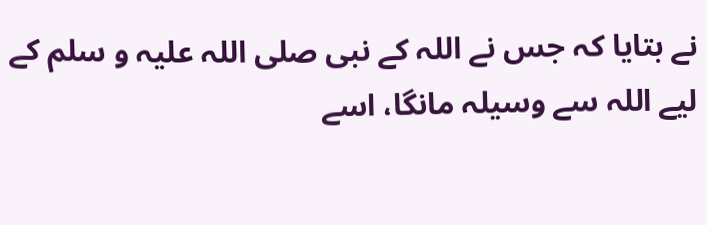نے بتایا کہ جس نے اللہ کے نبی صلی اللہ علیہ و سلم کے لیے اللہ سے وسیلہ مانگا، اسے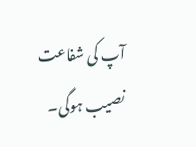آپ کی شفاعت نصیب ہوگی۔